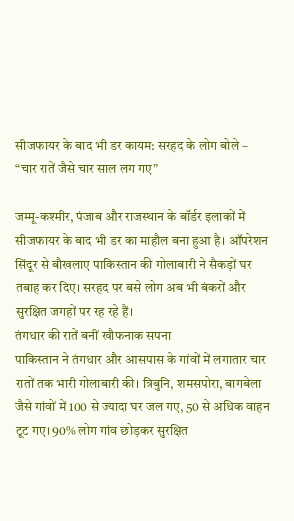सीजफायर के बाद भी डर कायम: सरहद के लोग बोले – “चार रातें जैसे चार साल लग गए”

जम्मू-कश्मीर, पंजाब और राजस्थान के बॉर्डर इलाकों में सीजफायर के बाद भी डर का माहौल बना हुआ है। ऑपरेशन सिंदूर से बौखलाए पाकिस्तान की गोलाबारी ने सैकड़ों घर तबाह कर दिए। सरहद पर बसे लोग अब भी बंकरों और सुरक्षित जगहों पर रह रहे हैं।
तंगधार की रातें बनीं खौफनाक सपना
पाकिस्तान ने तंगधार और आसपास के गांवों में लगातार चार रातों तक भारी गोलाबारी की। त्रिबुनि, शमसपोरा, बागबेला जैसे गांवों में 100 से ज्यादा घर जल गए, 50 से अधिक वाहन टूट गए। 90% लोग गांव छोड़कर सुरक्षित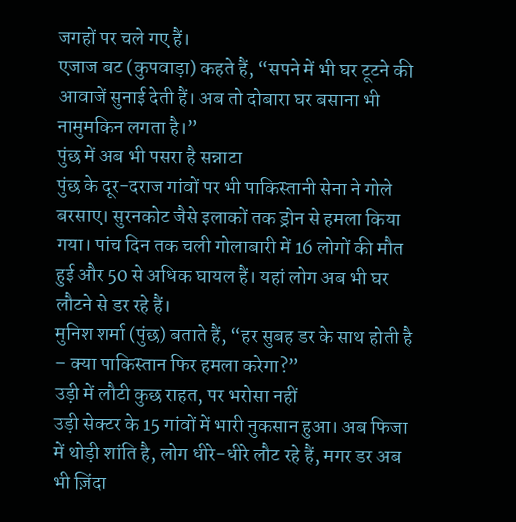जगहों पर चले गए हैं।
एजाज बट (कुपवाड़ा) कहते हैं, “सपने में भी घर टूटने की आवाजें सुनाई देती हैं। अब तो दोबारा घर बसाना भी नामुमकिन लगता है।”
पुंछ में अब भी पसरा है सन्नाटा
पुंछ के दूर-दराज गांवों पर भी पाकिस्तानी सेना ने गोले बरसाए। सुरनकोट जैसे इलाकों तक ड्रोन से हमला किया गया। पांच दिन तक चली गोलाबारी में 16 लोगों की मौत हुई और 50 से अधिक घायल हैं। यहां लोग अब भी घर लौटने से डर रहे हैं।
मुनिश शर्मा (पुंछ) बताते हैं, “हर सुबह डर के साथ होती है – क्या पाकिस्तान फिर हमला करेगा?”
उड़ी में लौटी कुछ राहत, पर भरोसा नहीं
उड़ी सेक्टर के 15 गांवों में भारी नुकसान हुआ। अब फिजा में थोड़ी शांति है, लोग धीरे-धीरे लौट रहे हैं, मगर डर अब भी ज़िंदा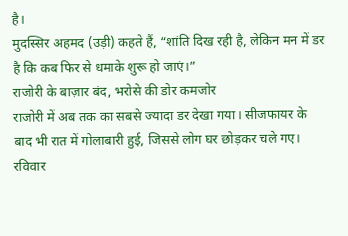है।
मुदस्सिर अहमद (उड़ी) कहते हैं, “शांति दिख रही है, लेकिन मन में डर है कि कब फिर से धमाके शुरू हो जाएं।”
राजोरी के बाज़ार बंद, भरोसे की डोर कमजोर
राजोरी में अब तक का सबसे ज्यादा डर देखा गया। सीजफायर के बाद भी रात में गोलाबारी हुई, जिससे लोग घर छोड़कर चले गए। रविवार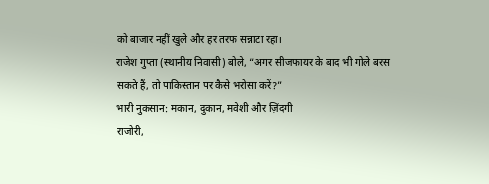को बाजार नहीं खुले और हर तरफ सन्नाटा रहा।
राजेश गुप्ता (स्थानीय निवासी) बोले, “अगर सीजफायर के बाद भी गोले बरस सकते हैं, तो पाकिस्तान पर कैसे भरोसा करें?”
भारी नुकसान: मकान, दुकान, मवेशी और ज़िंदगी
राजोरी,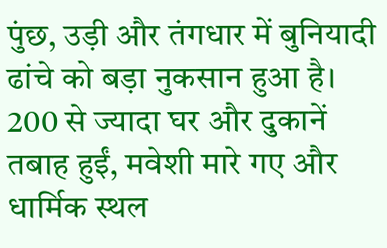पुंछ, उड़ी और तंगधार में बुनियादी ढांचे को बड़ा नुकसान हुआ है। 200 से ज्यादा घर और दुकानें तबाह हुईं, मवेशी मारे गए और धार्मिक स्थल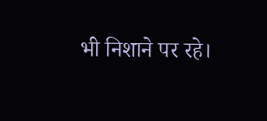भी निशाने पर रहे।